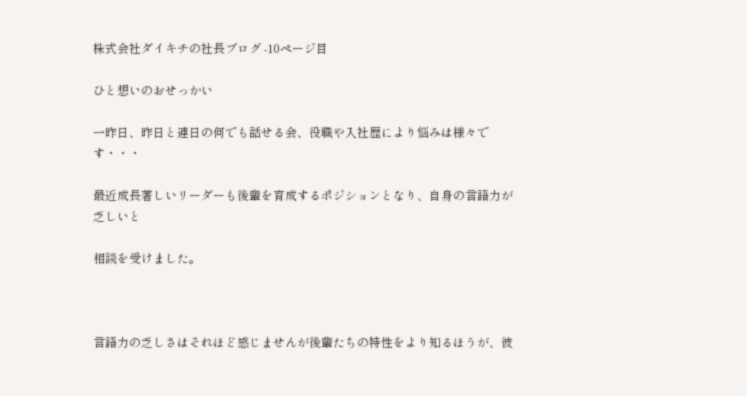株式会社ダイキチの社長ブログ -10ページ目

ひと想いのおせっかい

一昨日、昨日と連日の何でも話せる会、役職や入社歴により悩みは様々です・・・

最近成長著しいリーダーも後輩を育成するポジションとなり、自身の言語力が乏しいと

相談を受けました。



言語力の乏しさはそれほど感じませんが後輩たちの特性をより知るほうが、彼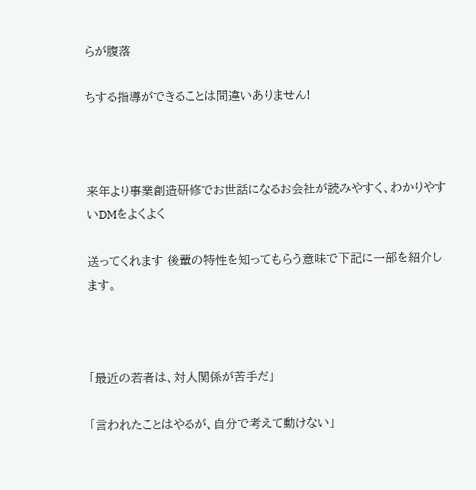らが腹落

ちする指導ができることは間違いありません!



来年より事業創造研修でお世話になるお会社が読みやすく、わかりやすいDMをよくよく

送ってくれます 後輩の特性を知ってもらう意味で下記に一部を紹介します。



「最近の若者は、対人関係が苦手だ」

「言われたことはやるが、自分で考えて動けない」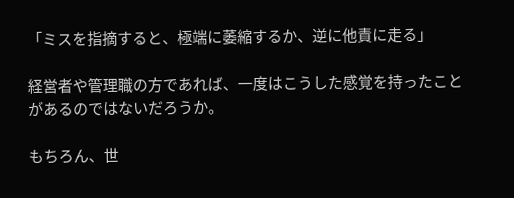「ミスを指摘すると、極端に萎縮するか、逆に他責に走る」

経営者や管理職の方であれば、一度はこうした感覚を持ったことがあるのではないだろうか。

もちろん、世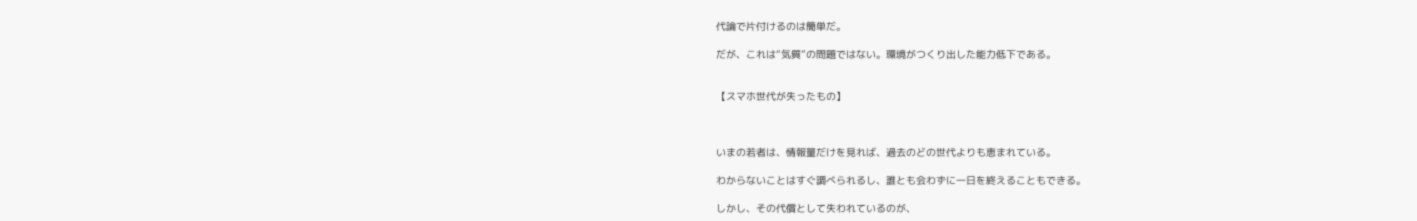代論で片付けるのは簡単だ。

だが、これは“気質”の問題ではない。環境がつくり出した能力低下である。


【スマホ世代が失ったもの】



いまの若者は、情報量だけを見れば、過去のどの世代よりも恵まれている。

わからないことはすぐ調べられるし、誰とも会わずに一日を終えることもできる。

しかし、その代償として失われているのが、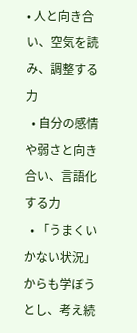• 人と向き合い、空気を読み、調整する力
  • 自分の感情や弱さと向き合い、言語化する力
  • 「うまくいかない状況」からも学ぼうとし、考え続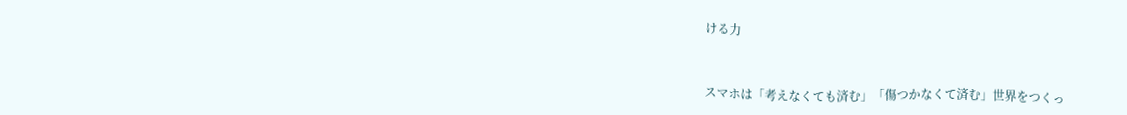ける力



スマホは「考えなくても済む」「傷つかなくて済む」世界をつくっ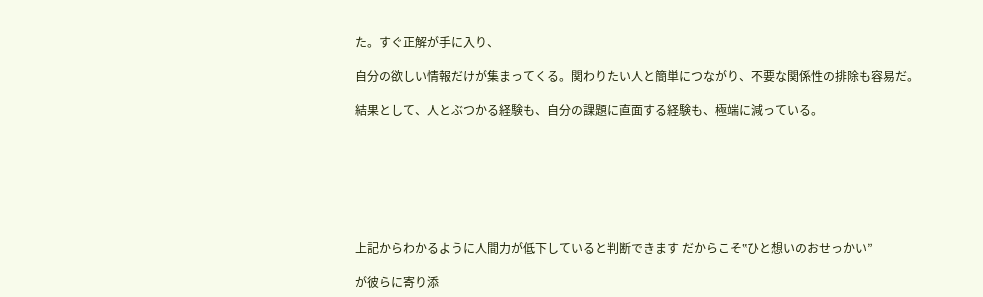た。すぐ正解が手に入り、

自分の欲しい情報だけが集まってくる。関わりたい人と簡単につながり、不要な関係性の排除も容易だ。

結果として、人とぶつかる経験も、自分の課題に直面する経験も、極端に減っている。







上記からわかるように人間力が低下していると判断できます だからこそ‟ひと想いのおせっかい”

が彼らに寄り添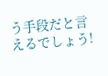う手段だと言えるでしょう!